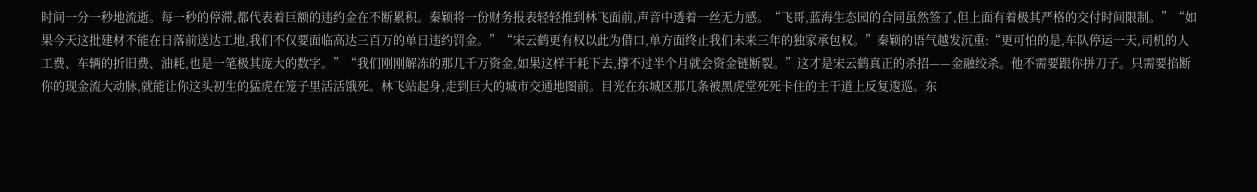时间一分一秒地流逝。每一秒的停滞,都代表着巨额的违约金在不断累积。秦颖将一份财务报表轻轻推到林飞面前,声音中透着一丝无力感。“飞哥,蓝海生态园的合同虽然签了,但上面有着极其严格的交付时间限制。”“如果今天这批建材不能在日落前送达工地,我们不仅要面临高达三百万的单日违约罚金。”“宋云鹤更有权以此为借口,单方面终止我们未来三年的独家承包权。”秦颖的语气越发沉重:“更可怕的是,车队停运一天,司机的人工费、车辆的折旧费、油耗,也是一笔极其庞大的数字。”“我们刚刚解冻的那几千万资金,如果这样干耗下去,撑不过半个月就会资金链断裂。”这才是宋云鹤真正的杀招——金融绞杀。他不需要跟你拼刀子。只需要掐断你的现金流大动脉,就能让你这头初生的猛虎在笼子里活活饿死。林飞站起身,走到巨大的城市交通地图前。目光在东城区那几条被黑虎堂死死卡住的主干道上反复逡巡。东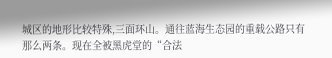城区的地形比较特殊,三面环山。通往蓝海生态园的重载公路只有那么两条。现在全被黑虎堂的“合法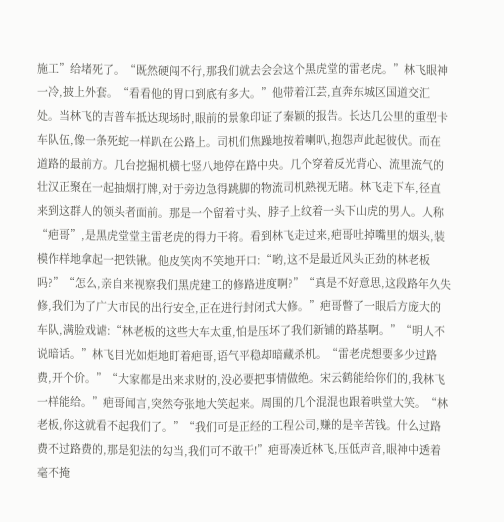施工”给堵死了。“既然硬闯不行,那我们就去会会这个黑虎堂的雷老虎。”林飞眼神一冷,披上外套。“看看他的胃口到底有多大。”他带着江芸,直奔东城区国道交汇处。当林飞的吉普车抵达现场时,眼前的景象印证了秦颖的报告。长达几公里的重型卡车队伍,像一条死蛇一样趴在公路上。司机们焦躁地按着喇叭,抱怨声此起彼伏。而在道路的最前方。几台挖掘机横七竖八地停在路中央。几个穿着反光背心、流里流气的壮汉正聚在一起抽烟打牌,对于旁边急得跳脚的物流司机熟视无睹。林飞走下车,径直来到这群人的领头者面前。那是一个留着寸头、脖子上纹着一头下山虎的男人。人称“疤哥”,是黑虎堂堂主雷老虎的得力干将。看到林飞走过来,疤哥吐掉嘴里的烟头,装模作样地拿起一把铁锹。他皮笑肉不笑地开口:“哟,这不是最近风头正劲的林老板吗?”“怎么,亲自来视察我们黑虎建工的修路进度啊?”“真是不好意思,这段路年久失修,我们为了广大市民的出行安全,正在进行封闭式大修。”疤哥瞥了一眼后方庞大的车队,满脸戏谑:“林老板的这些大车太重,怕是压坏了我们新铺的路基啊。”“明人不说暗话。”林飞目光如炬地盯着疤哥,语气平稳却暗藏杀机。“雷老虎想要多少过路费,开个价。”“大家都是出来求财的,没必要把事情做绝。宋云鹤能给你们的,我林飞一样能给。”疤哥闻言,突然夸张地大笑起来。周围的几个混混也跟着哄堂大笑。“林老板,你这就看不起我们了。”“我们可是正经的工程公司,赚的是辛苦钱。什么过路费不过路费的,那是犯法的勾当,我们可不敢干!”疤哥凑近林飞,压低声音,眼神中透着毫不掩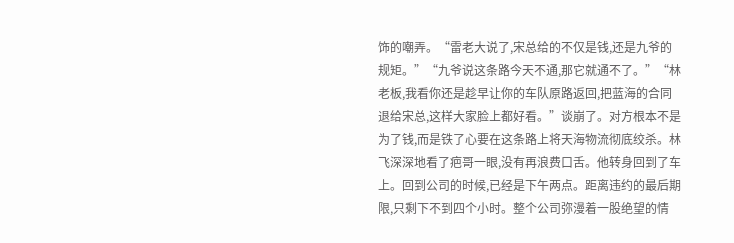饰的嘲弄。“雷老大说了,宋总给的不仅是钱,还是九爷的规矩。”“九爷说这条路今天不通,那它就通不了。”“林老板,我看你还是趁早让你的车队原路返回,把蓝海的合同退给宋总,这样大家脸上都好看。”谈崩了。对方根本不是为了钱,而是铁了心要在这条路上将天海物流彻底绞杀。林飞深深地看了疤哥一眼,没有再浪费口舌。他转身回到了车上。回到公司的时候,已经是下午两点。距离违约的最后期限,只剩下不到四个小时。整个公司弥漫着一股绝望的情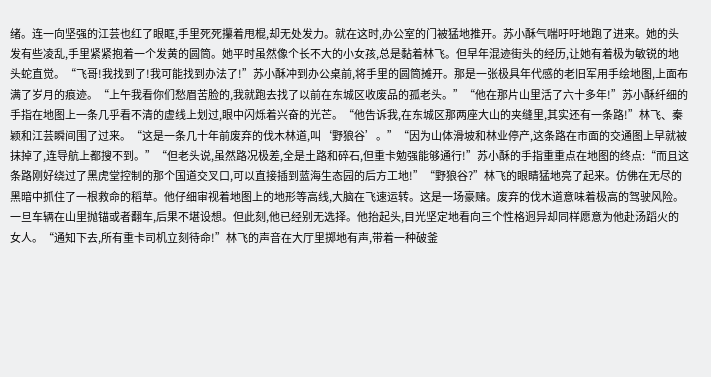绪。连一向坚强的江芸也红了眼眶,手里死死攥着甩棍,却无处发力。就在这时,办公室的门被猛地推开。苏小酥气喘吁吁地跑了进来。她的头发有些凌乱,手里紧紧抱着一个发黄的圆筒。她平时虽然像个长不大的小女孩,总是黏着林飞。但早年混迹街头的经历,让她有着极为敏锐的地头蛇直觉。“飞哥!我找到了!我可能找到办法了!”苏小酥冲到办公桌前,将手里的圆筒摊开。那是一张极具年代感的老旧军用手绘地图,上面布满了岁月的痕迹。“上午我看你们愁眉苦脸的,我就跑去找了以前在东城区收废品的孤老头。”“他在那片山里活了六十多年!”苏小酥纤细的手指在地图上一条几乎看不清的虚线上划过,眼中闪烁着兴奋的光芒。“他告诉我,在东城区那两座大山的夹缝里,其实还有一条路!”林飞、秦颖和江芸瞬间围了过来。“这是一条几十年前废弃的伐木林道,叫‘野狼谷’。”“因为山体滑坡和林业停产,这条路在市面的交通图上早就被抹掉了,连导航上都搜不到。”“但老头说,虽然路况极差,全是土路和碎石,但重卡勉强能够通行!”苏小酥的手指重重点在地图的终点:“而且这条路刚好绕过了黑虎堂控制的那个国道交叉口,可以直接插到蓝海生态园的后方工地!”“野狼谷?”林飞的眼睛猛地亮了起来。仿佛在无尽的黑暗中抓住了一根救命的稻草。他仔细审视着地图上的地形等高线,大脑在飞速运转。这是一场豪赌。废弃的伐木道意味着极高的驾驶风险。一旦车辆在山里抛锚或者翻车,后果不堪设想。但此刻,他已经别无选择。他抬起头,目光坚定地看向三个性格迥异却同样愿意为他赴汤蹈火的女人。“通知下去,所有重卡司机立刻待命!”林飞的声音在大厅里掷地有声,带着一种破釜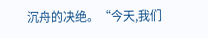沉舟的决绝。“今天,我们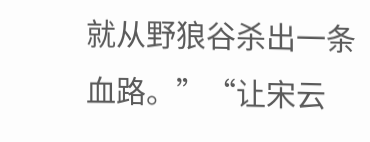就从野狼谷杀出一条血路。”“让宋云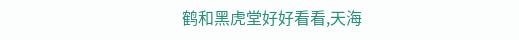鹤和黑虎堂好好看看,天海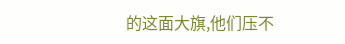的这面大旗,他们压不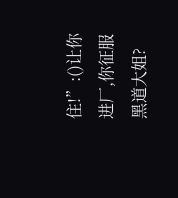住!”:()让你进厂,你征服黑道大姐?